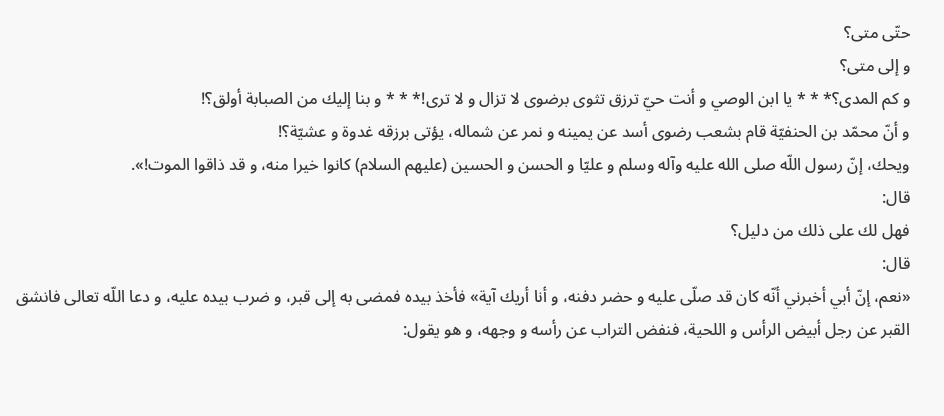حتّى متى؟
و إلى متى؟
و كم المدى؟* * * يا ابن الوصي و أنت حيّ ترزق تثوى برضوى لا تزال و لا ترى!* * * و بنا إليك من الصبابة أولق؟!
و أنّ محمّد بن الحنفيّة قام بشعب رضوى أسد عن يمينه و نمر عن شماله، يؤتى برزقه غدوة و عشيّة؟!
ويحك، إنّ رسول اللّه صلى الله عليه وآله وسلم و عليّا و الحسن و الحسين (عليهم السلام) كانوا خيرا منه، و قد ذاقوا الموت!».
قال:
فهل لك على ذلك من دليل؟
قال:
«نعم، إنّ أبي أخبرني أنّه كان قد صلّى عليه و حضر دفنه، و أنا أريك آية» فأخذ بيده فمضى به إلى قبر، و ضرب بيده عليه، و دعا اللّه تعالى فانشق القبر عن رجل أبيض الرأس و اللحية، فنفض التراب عن رأسه و وجهه، و هو يقول: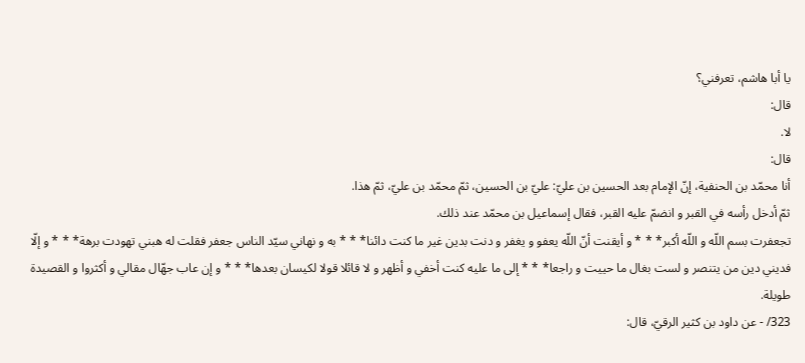يا أبا هاشم، تعرفني؟
قال:
لا.
قال:
أنا محمّد بن الحنفية، إنّ الإمام بعد الحسين بن عليّ: عليّ بن الحسين، ثمّ محمّد بن عليّ، ثمّ هذا.
ثمّ أدخل رأسه في القبر و انضمّ عليه القبر، فقال إسماعيل بن محمّد عند ذلك.
تجعفرت بسم اللّه و اللّه أكبر* * * و أيقنت أنّ اللّه يعفو و يغفر و دنت بدين غير ما كنت دائنا* * * به و نهاني سيّد الناس جعفر فقلت له هبني تهودت برهة* * * و إلّا فديني دين من يتنصر و لست بغال ما حييت و راجعا* * * إلى ما عليه كنت أخفي و أظهر و لا قائلا قولا لكيسان بعدها* * * و إن عاب جهّال مقالي و أكثروا و القصيدة طويلة.
323/ - عن داود بن كثير الرقيّ، قال: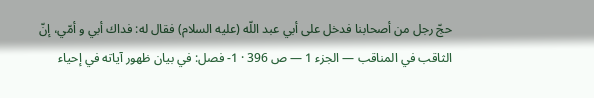حجّ رجل من أصحابنا فدخل على أبي عبد اللّه (عليه السلام) فقال له: فداك أبي و أمّي، إنّ
الثاقب في المناقب — الجزء 1 — ص 396 · 1- فصل: في بيان ظهور آياته في إحياء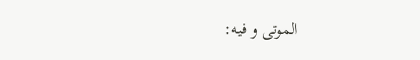الموتى و فيه: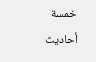خمسة أحاديث